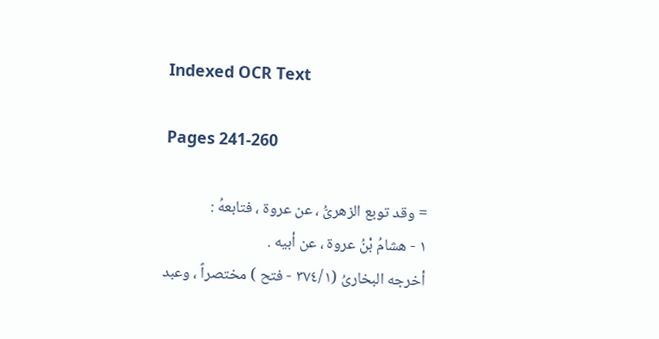Indexed OCR Text

Pages 241-260

= وقد توبع الزهرىُّ ، عن عروة ، فتابعهُ :
١ - هشامُ بْنُ عروة ، عن أبيه .
أخرجه البخارىُ (٣٧٤/١ - فتح ) مختصراً ، وعبد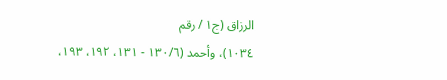الرزاق (ج١ / رقم
١٠٣٤)، وأحمد (١٣٠/٦ - ١٣١، ١٩٢، ١٩٣،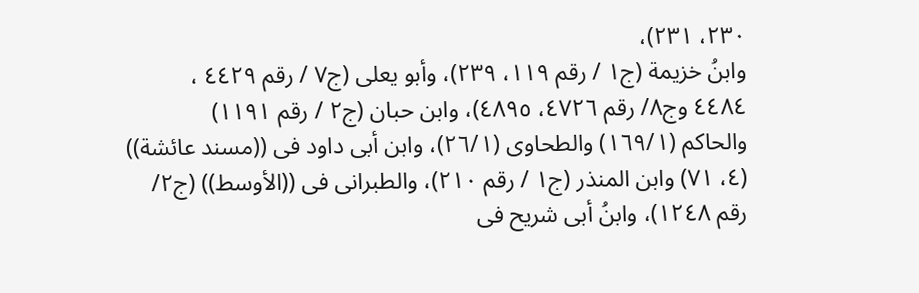٢٣٠، ٢٣١)،
وابنُ خزيمة (ج١ / رقم ١١٩، ٢٣٩)، وأبو يعلى (ج٧ / رقم ٤٤٢٩ ،
٤٤٨٤ وج٨/ رقم ٤٧٢٦، ٤٨٩٥)، وابن حبان (ج٢ / رقم ١١٩١)
والحاكم (١٦٩/١) والطحاوى (٢٦/١)، وابن أبى داود فى ((مسند عائشة))
(٤، ٧١) وابن المنذر (ج١ / رقم ٢١٠)، والطبرانى فى ((الأوسط)) (ج٢/
رقم ١٢٤٨)، وابنُ أبى شريح فى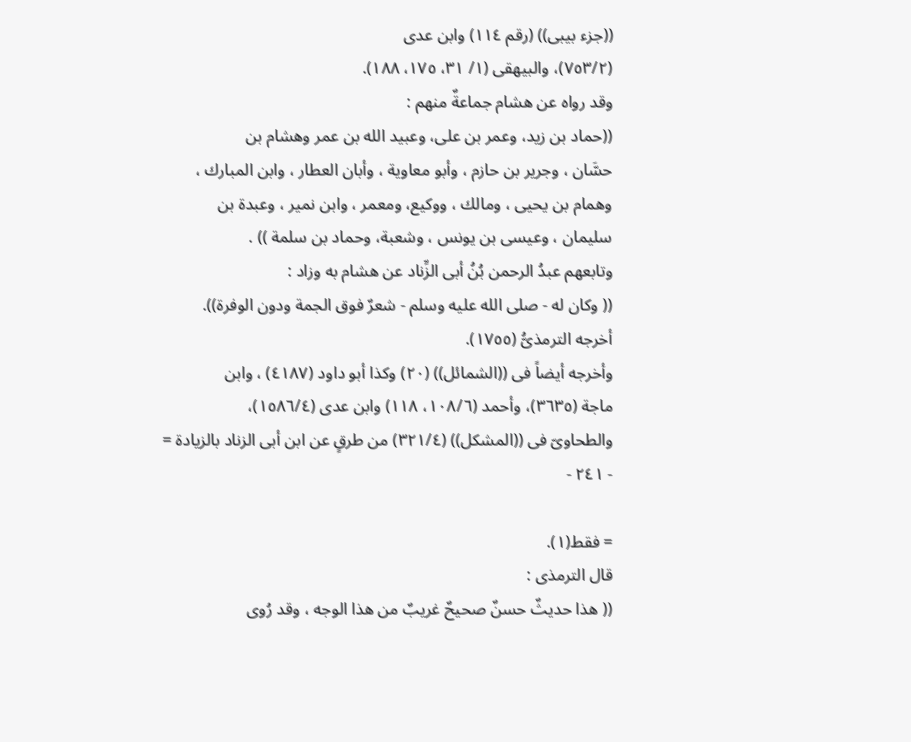((جزء بيبى)) (رقم ١١٤) وابن عدى
(٧٥٣/٢)، والبيهقى (١/ ٣١، ١٧٥، ١٨٨).
وقد رواه عن هشام جماعةٌ منهم :
((حماد بن زيد، وعمر بن على، وعبيد الله بن عمر وهشام بن
حسَّان ، وجرير بن حازم ، وأبو معاوية ، وأبان العطار ، وابن المبارك ،
وهمام بن يحيى ، ومالك ، ووكيع، ومعمر ، وابن نمير ، وعبدة بن
سليمان ، وعيسى بن يونس ، وشعبة، وحماد بن سلمة )) .
وتابعهم عبدُ الرحمن بُنُ أبى الزِّناد عن هشام به وزاد :
(( وكان له - صلى الله عليه وسلم - شعرٌ فوق الجمة ودون الوفرة)).
أخرجه الترمذىُّ (١٧٥٥).
وأخرجه أيضاً فى ((الشمائل)) (٢٠) وكذا أبو داود (٤١٨٧) ، وابن
ماجة (٣٦٣٥)، وأحمد (١٠٨/٦، ١١٨) وابن عدى (١٥٨٦/٤)،
والطحاوىّ فى ((المشكل)) (٣٢١/٤) من طرقٍ عن ابن أبى الزناد بالزيادة =
- ٢٤١ -

= فقط(١).
قال الترمذى :
(( هذا حديثٌ حسنٌ صحيحٌ غريبٌ من هذا الوجه ، وقد رُوى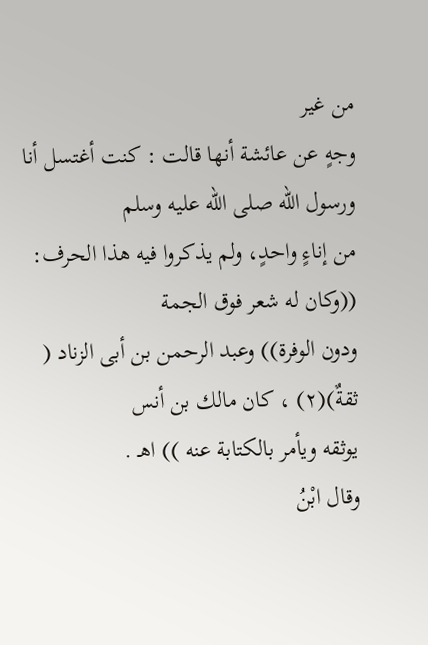من غير
وجهٍ عن عائشة أنها قالت : كنت أغتسل أنا ورسول الله صلى الله عليه وسلم
من إناءٍ واحدٍ، ولم يذكروا فيه هذا الحرف: ((وكان له شعر فوق الجمة
ودون الوفرة)) وعبد الرحمن بن أبى الزناد ( ثقةٌ)(٢) ، كان مالك بن أنس
يوثقه ويأمر بالكتابة عنه )) اهـ .
وقال ابْنُ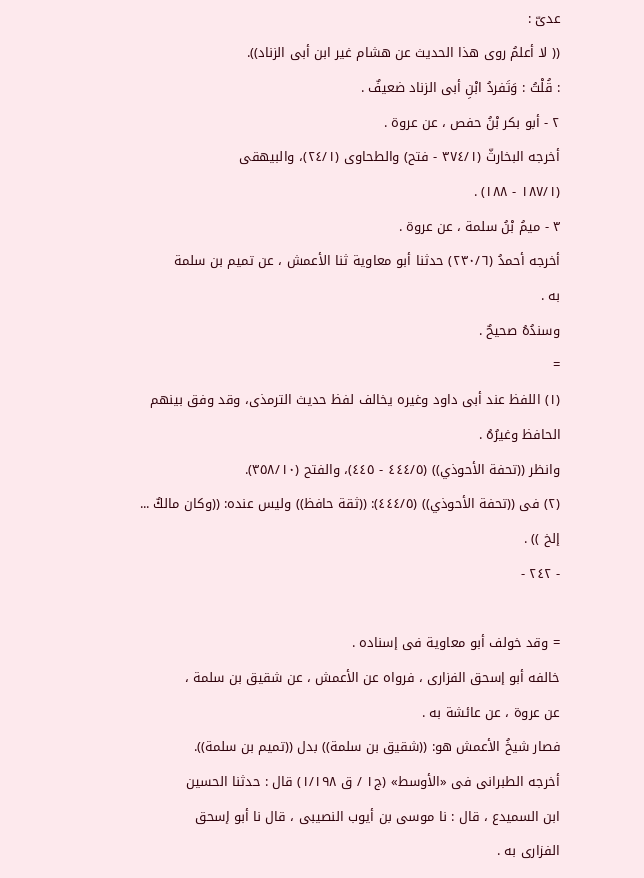عدىّ :
(( لا أعلمُ روى هذا الحديث عن هشام غير ابن أبى الزناد)).
: قُلْتُ : وَتَفردُ ابْنِ أبى الزناد ضعيفٌ .
٢ - أبو بكر بْنُ حفص ، عن عروة .
أخرجه البخارثّ (٣٧٤/١ - فتح) والطحاوى (٢٤/١)، والبيهقى
(١٨٧/١ - ١٨٨) .
٣ - ميمُ بْنُ سلمة ، عن عروة .
أخرجه أحمدُ (٢٣٠/٦) حدثنا أبو معاوية ثنا الأعمش ، عن تميم بن سلمة
به .
وسندُهُ صحيحٌ .
=
(١) اللفظ عند أبى داود وغيره يخالف لفظ حديث الترمذى، وقد وفق بينهم الحافظ وغيرُهُ .
وانظر ((تحفة الأحوذي)) (٤٤٤/٥ - ٤٤٥)، والفتح (٣٥٨/١٠).
(٢) فى ((تحفة الأحوذي)) (٤٤٤/٥): ((ثقة حافظ)) وليس عنده: ((وكان مالكٌ ...
إلخ )) .
- ٢٤٢ -

= وقد خولف أبو معاوية فى إسناده .
خالفه أبو إسحق الفزارى ، فرواه عن الأعمش ، عن شقيق بن سلمة ،
عن عروة ، عن عائشة به .
فصار شيخُ الأعمش هو: ((شقيق بن سلمة)) بدل ((تميم بن سلمة)).
أخرجه الطبرانى فى «الأوسط» (ج١ / ق ١/١٩٨) قال : حدثنا الحسين
ابن السميدع ، قال : نا موسى بن أيوب النصيبى ، قال نا أبو إسحق
الفزارى به .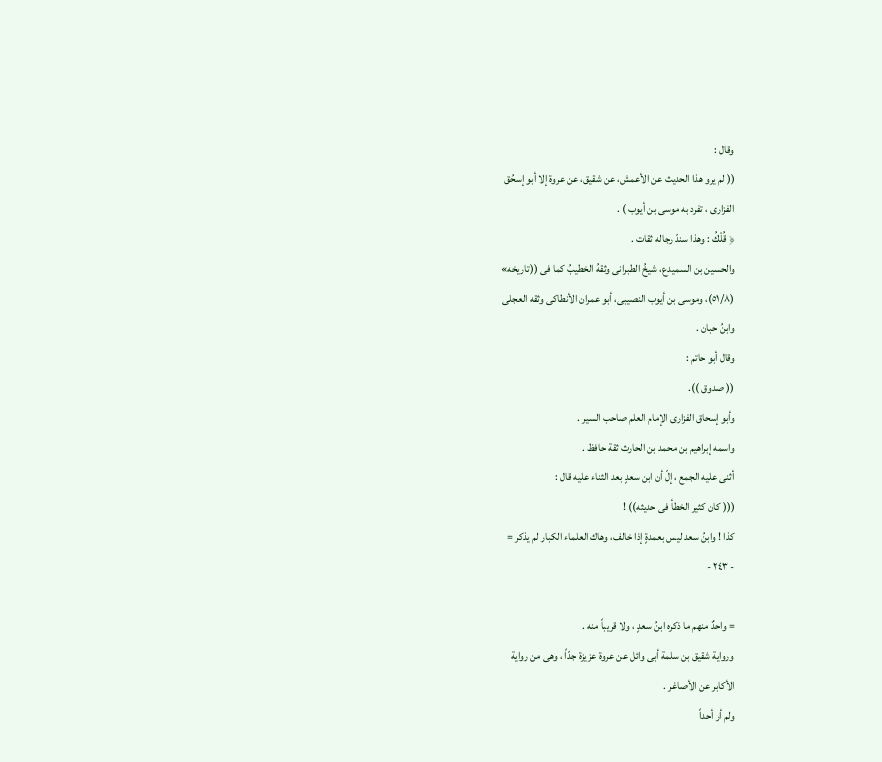وقال :
(( لم يرو هذا الحديث عن الأعمش، عن شقيق، عن عروة إلا أبو إسحُق
الفزارى ، تفرد به موسى بن أيوب ) .
﴿ قُلْكُ : وهذا سندّ رجاله ثقات .
والحسين بن السميدع، شيخُ الطبرانى وثقهُ الخطيبُ كما فى ((تاريخه»
(٥١/٨)، وموسى بن أيوب النصيبى، أبو عمران الأنطاكى وثقه العجلى
وابنُ حبان .
وقال أبو حاتم :
(( صدوق )).
وأبو إسحاق الفزارى الإمام العلم صاحب السير .
واسمه إبراهيم بن محمد بن الحارث ثقة حافظ .
أثنى عليه الجمع ، إلّ أن ابن سعدٍ بعد الثناء عليه قال :
((( كان كثير الخطأ فى حديثه)) !
كذا ! وابنُ سعد ليس بعمدةٍ إذا خالف، وهاك العلماء الكبار لم يذكر =
- ٢٤٣ -

= واحدٌ منهم ما ذكره ابنُ سعدٍ ، ولا قريباً منه .
ورواية شقيق بن سلمة أبى وائل عن عروة عزيزة جدّاً ، وهى من رواية
الأكابر عن الأصاغر .
ولم أر أحداً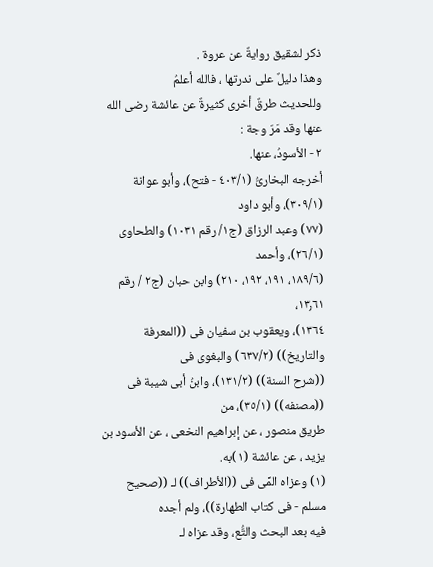ذكر لشقيق روايةٌ عن عروة .
وهذا دليلٌ على ندرتها ، فالله أعلمُ
وللحديث طرقٌ أخرى كثيرةٌ عن عائشة رضى الله عنها وقد مَرّ وجة :
٢ - الأسودُ، عنها.
أخرجه البخارىُّ (٤٠٣/١ - فتح)، وأبو عوانة (٣٠٩/١)، وأبو داود
(٧٧) وعبد الرزاق (ج١/ رقم ١٠٣١) والطحاوى (٢٦/١)، وأحمد
(١٨٩/٦، ١٩١، ١٩٢، ٢١٠) وابن حبان (ج٢ / رقم ١٣٫٦١،
١٣٦٤)، ويعقوب بن سفيان فى ((المعرفة والتاريخ)) (٦٣٧/٢) والبغوى فى
((شرح السنة)) (١٣١/٢)، وابنُ أبى شيبة فى ((مصنفه)) (٣٥/١)، من
طريق منصور ، عن إبراهيم النخعى ، عن الأسود بن يزيد ، عن عائشة (١)به.
(١) وعزاه المِّى فى ((الأطراف)) لـ ((صحيح مسلم - فى كتاب الطهارة))، ولم أجده
فيه بعد البحث والتُّع، وقد عزاه لـ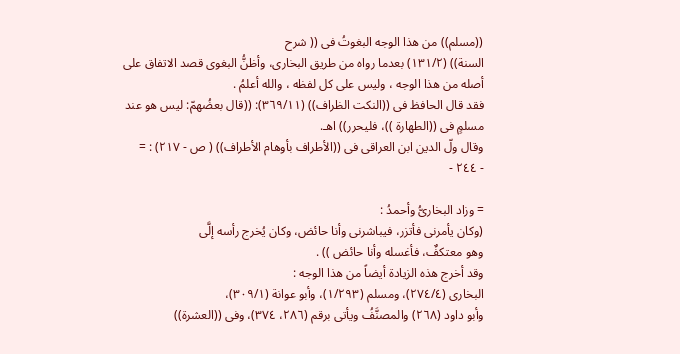((مسلم)) من هذا الوجه البغوتُ فى (( شرح
السنة)) (١٣١/٢) بعدما رواه من طريق البخارى، وأظنُّ البغوى قصد الاتفاق على
أصله من هذا الوجه ، وليس على كل لفظه ، والله أعلمُ .
فقد قال الحافظ فى ((النكت الظراف)) (٣٦٩/١١): ((قال بعضُهمّ: ليس هو عند
مسلمٍ فى ((الطهارة ))، فليحرر)) اهـ.
وقال ولّ الدين ابن العراقى فى ((الأطراف بأوهام الأطراف)) ( ص - ٢١٧) : =
- ٢٤٤ -

= وزاد البخارىُّ وأحمدُ :
(وكان يأمرنى فأتزر، فيباشرنى وأنا حائض، وكان يُخرج رأسه إلَّى
وهو معتكفٌ، فأغسله وأنا حائض )) .
وقد أخرج هذه الزيادة أيضاً من هذا الوجه :
البخارى (٢٧٤/٤)، ومسلم (١/٢٩٣)، وأبو عوانة (٣٠٩/١)،
وأبو داود (٢٦٨) والمصنَّفُ ويأتى برقم (٢٨٦، ٣٧٤)، وفى ((العشرة))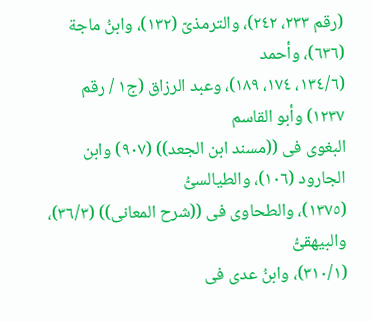(رقم ٢٣٣، ٢٤٢)، والترمذىّ (١٣٢)، وابنُ ماجة (٦٣٦)، وأحمد
(١٣٤/٦، ١٧٤، ١٨٩)، وعبد الرزاق (ج١ / رقم ١٢٣٧) وأبو القاسم
البغوى فى ((مسند ابن الجعد)) (٩٠٧) وابن الجارود (١٠٦)، والطيالسىُّ
(١٣٧٥)، والطحاوى فى ((شرح المعانى)) (٣٦/٣)، والبيهقىُّ
(٣١٠/١)، وابنُ عدى فى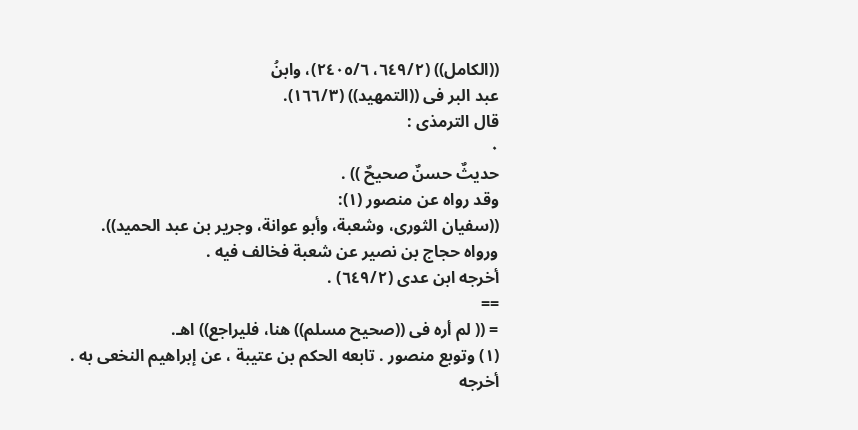((الكامل)) (٦٤٩/٢، ٢٤٠٥/٦)، وابنُ
عبد البر فى ((التمهيد)) (١٦٦/٣).
قال الترمذى :
٠
حديثٌ حسنٌ صحيحٌ )) .
وقد رواه عن منصور (١):
((سفيان الثورى، وشعبة، وأبو عوانة، وجرير بن عبد الحميد)).
ورواه حجاج بن نصير عن شعبة فخالف فيه .
أخرجه ابن عدى (٦٤٩/٢) .
==
= (( لم أره فى ((صحيح مسلم)) هنا، فليراجع)) اهـ.
(١) وتوبع منصور . تابعه الحكم بن عتيبة ، عن إبراهيم النخعى به .
أخرجه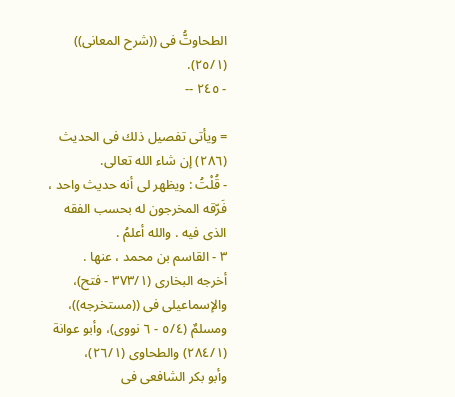الطحاوتُّ فى ((شرح المعانى)) (٢٥/١).
- ٢٤٥ --

= ويأتى تفصيل ذلك فى الحديث (٢٨٦) إن شاء الله تعالى.
- قُلْتُ : ويظهر لى أنه حديث واحد ، فَرّقه المخرجون له بحسب الفقه
الذى فيه . والله أعلمُ .
٣ - القاسم بن محمد ، عنها .
أخرجه البخارى (٣٧٣/١ - فتح)، والإسماعيلى فى ((مستخرجه))،
ومسلمٌ (٥/٤ - ٦ نووى)، وأبو عوانة (٢٨٤/١) والطحاوى (٢٦/١)،
وأبو بكر الشافعى فى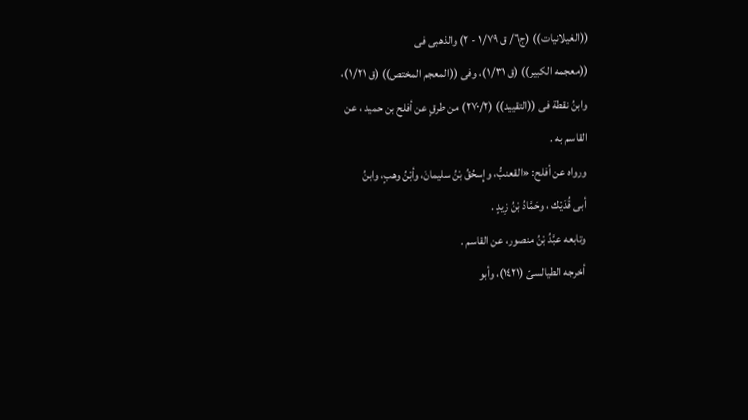((الغيلانيات)) (ج٦/ ق ١/٧٩ - ٢) والذهبى فى
((معجمه الكبير)) (ق ١/٣١)، وفى ((المعجم المختص)) (ق ١/٢١)،
وابنُ نقطة فى ((التقييد)) (٢٧٠/٢) من طرقٍ عن أفلح بن حميد ، عن
القاسم به .
ورواه عن أفلح: «القعنبُّ، وإِسحُقُ بْنُ سليمانَ، وأبْنُ وهبٍ، وابنُ
أبى قُدَيْك ، وحَمَّادُ بْنُ زِيدٍ .
وتابعه عبَّدُ بْنُ منصور، عن القاسم .
أخرجه الطيالسىّ (١٤٢١)، وأبو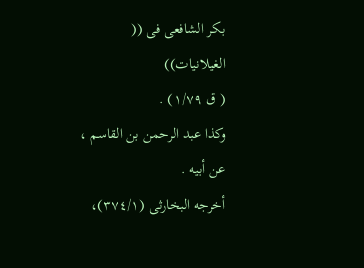بكر الشافعى فى (( الغيلانيات))
( ق ١/٧٩) .
وكذا عبد الرحمن بن القاسم ، عن أبيه .
أخرجه البخارثى (٣٧٤/١)،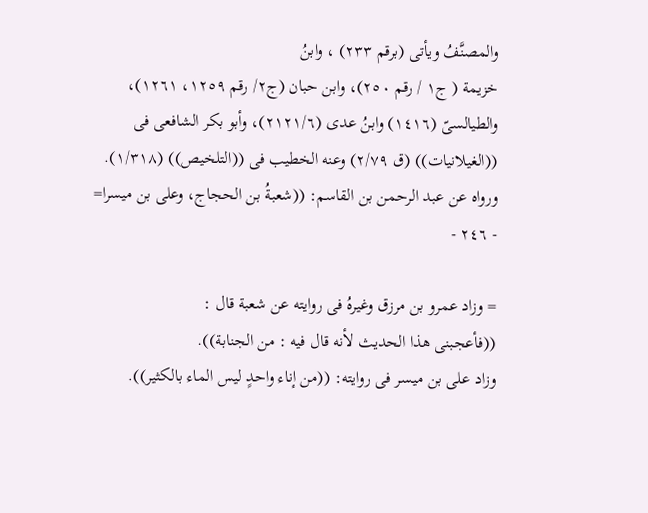والمصنَّفُ ويأتى (برقم ٢٣٣) ، وابنُ
خزيمة ( ج١ / رقم ٢٥٠)، وابن حبان (ج٢/ رقم ١٢٥٩، ١٢٦١)،
والطيالسىّ (١٤١٦) وابنُ عدى (٢١٢١/٦)، وأبو بكر الشافعى فى
((الغيلانيات)) (ق ٢/٧٩) وعنه الخطيب فى ((التلخيص)) (١/٣١٨).
ورواه عن عبد الرحمن بن القاسم: ((شعبةُ بن الحجاج، وعلى بن ميسرا=
- ٢٤٦ -

= وزاد عمرو بن مرزق وغيرهُ فى روايته عن شعبة قال :
((فأعجبنى هذا الحديث لأنه قال فيه : من الجنابة)).
وزاد على بن ميسر فى روايته: ((من إناء واحدٍ ليس الماء بالكثير)).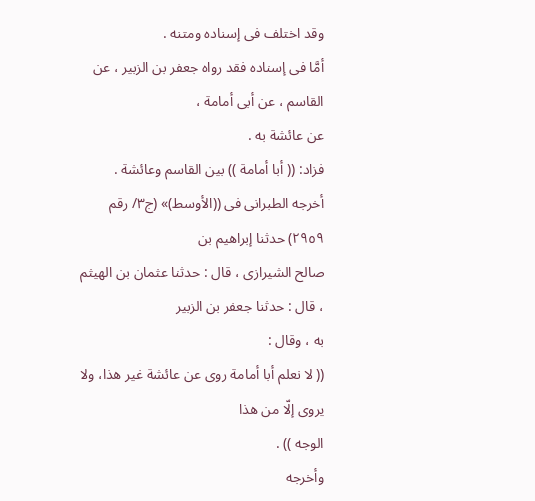وقد اختلف فى إسناده ومتنه .
أمَّا فى إسناده فقد رواه جعفر بن الزبير ، عن القاسم ، عن أبى أمامة ،
عن عائشة به .
فزاد: (( أبا أمامة )) بين القاسم وعائشة .
أخرجه الطبرانى فى ((الأوسط)» (ج٣/ رقم ٢٩٥٩) حدثنا إبراهيم بن
صالح الشيرازى ، قال : حدثنا عثمان بن الهيثم ، قال : حدثنا جعفر بن الزبير
به ، وقال :
(( لا نعلم أبا أمامة روى عن عائشة غير هذا، ولا يروى إلّا من هذا
الوجه )) .
وأخرجه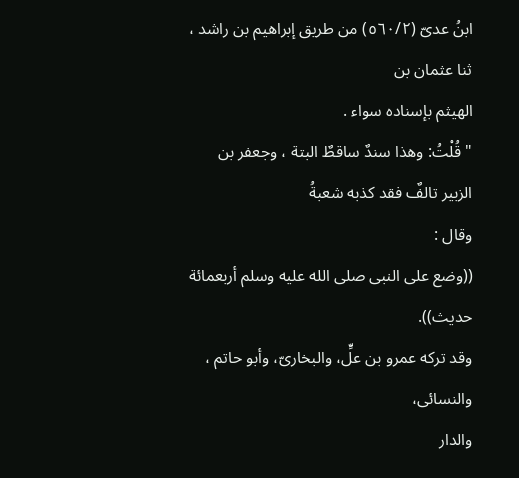ابنُ عدىّ (٥٦٠/٢) من طريق إبراهيم بن راشد ، ثنا عثمان بن
الهيثم بإسناده سواء .
" قُلْتُ: وهذا سندٌ ساقطٌ البتة ، وجعفر بن الزبير تالفٌ فقد كذبه شعبةُ
وقال :
((وضع على النبى صلى الله عليه وسلم أربعمائة حديث)).
وقد تركه عمرو بن علٍّ، والبخارىّ، وأبو حاتم ، والنسائى،
والدار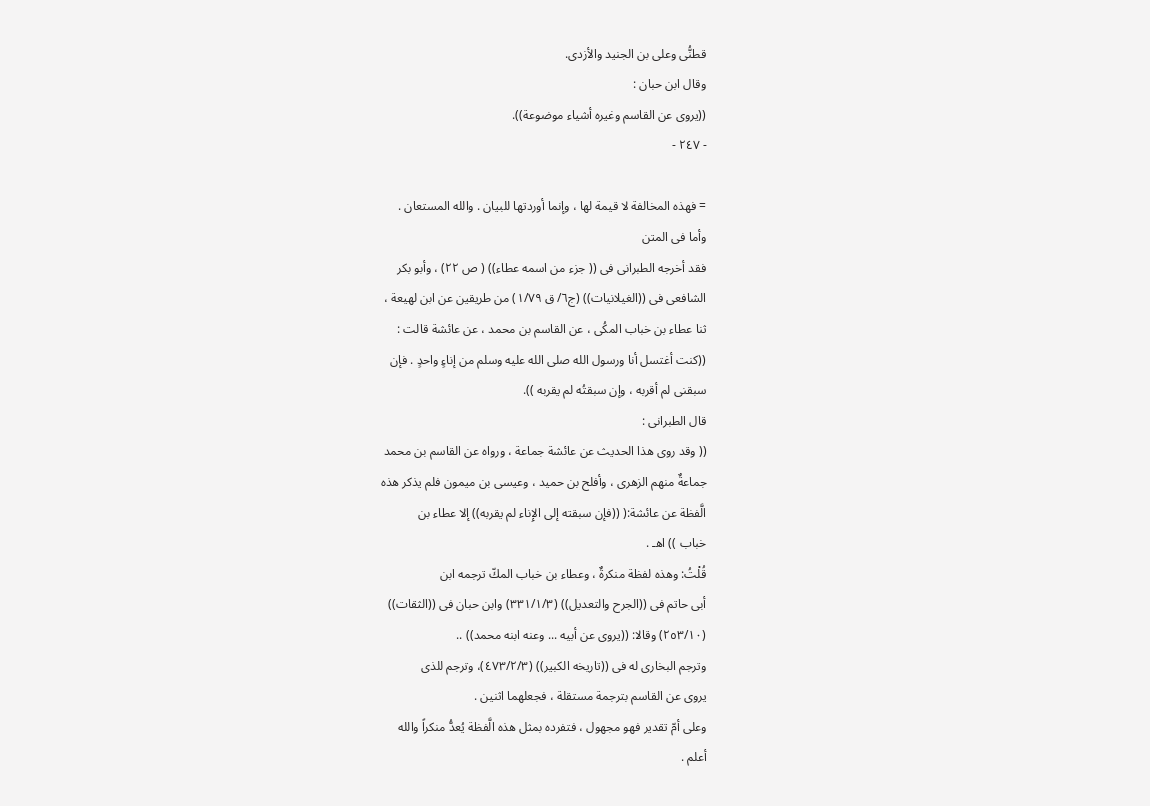قطنُّى وعلى بن الجنيد والأزدى.
وقال ابن حبان :
((يروى عن القاسم وغيره أشياء موضوعة)).
- ٢٤٧ -

= فهذه المخالفة لا قيمة لها ، وإنما أوردتها للبيان . والله المستعان .
وأما فى المتن
فقد أخرجه الطبرانى فى (( جزء من اسمه عطاء)) ( ص ٢٢) ، وأبو بكر
الشافعى فى ((الغيلانيات)) (ج٦/ ق ١/٧٩) من طريقين عن ابن لهيعة ،
ثنا عطاء بن خباب المكُى ، عن القاسم بن محمد ، عن عائشة قالت :
((كنت أغتسل أنا ورسول الله صلى الله عليه وسلم من إناءٍ واحدٍ . فإن
سبقنى لم أقربه ، وإن سبقتُه لم يقربه )).
قال الطبرانى :
(( وقد روى هذا الحديث عن عائشة جماعة ، ورواه عن القاسم بن محمد
جماعةٌ منهم الزهرى ، وأفلح بن حميد ، وعيسى بن ميمون فلم يذكر هذه
الَّفظة عن عائشة:( ((فإن سبقته إلى الإِناء لم يقربه)) إلا عطاء بن
خباب )) اهـ .
قُلْتُ: وهذه لفظة منكرةٌ ، وعطاء بن خباب المكّ ترجمه ابن
أبى حاتم فى ((الجرح والتعديل)) (٣٣١/١/٣) وابن حبان فى ((الثقات))
(٢٥٣/١٠) وقالا: ((يروى عن أبيه ... وعنه ابنه محمد)) ..
وترجم البخارى له فى ((تاريخه الكبير)) (٤٧٣/٢/٣)، وترجم للذى
يروى عن القاسم بترجمة مستقلة ، فجعلهما اثنين .
وعلى أمّ تقدير فهو مجهول ، فتفرده بمثل هذه الَّفظة يُعدُّ منكراً والله
أعلم .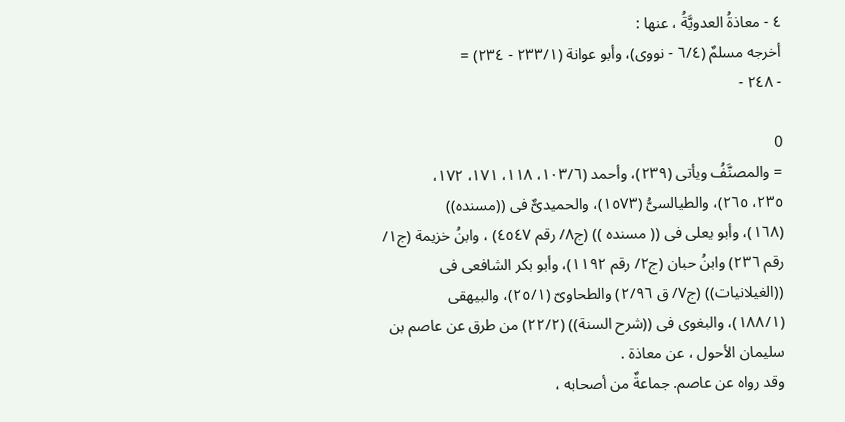٤ - معاذةُ العدويَّةُ ، عنها :
أخرجه مسلمٌ (٦/٤ - نووى)، وأبو عوانة (٢٣٣/١ - ٢٣٤) =
- ٢٤٨ -

0
= والمصنَّفُ ويأتى (٢٣٩)، وأحمد (١٠٣/٦، ١١٨، ١٧١، ١٧٢،
٢٣٥، ٢٦٥)، والطيالسىُّ (١٥٧٣)، والحميدىٌّ فى ((مسنده))
(١٦٨)، وأبو يعلى فى (( مسنده )) (ج٨/ رقم ٤٥٤٧) ، وابنُ خزيمة (ج١/
رقم ٢٣٦) وابنُ حبان (ج٢/ رقم ١١٩٢)، وأبو بكر الشافعى فى
((الغيلانيات)) (ج٧/ ق ٢/٩٦) والطحاوىّ (٢٥/١)، والبيهقى
(١٨٨/١)، والبغوى فى ((شرح السنة)) (٢٢/٢) من طرق عن عاصم بن
سليمان الأحول ، عن معاذة .
وقد رواه عن عاصم. جماعةٌ من أصحابه ،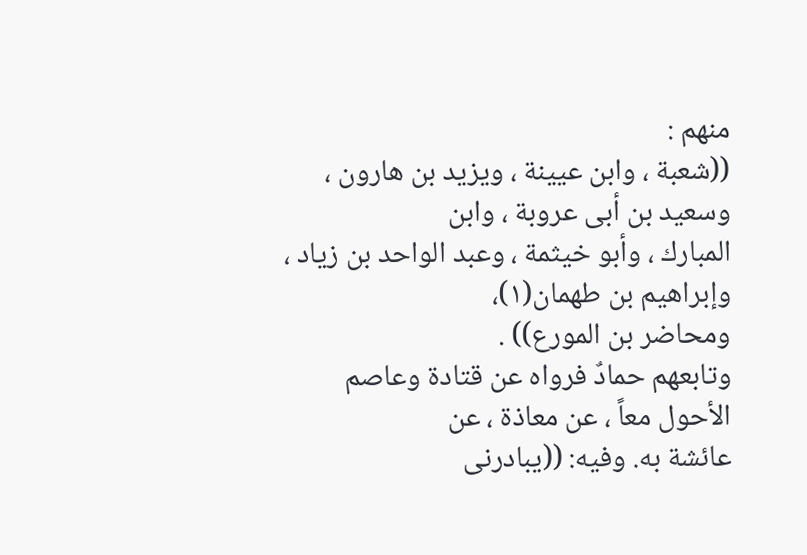منهم :
((شعبة ، وابن عيينة ، ويزيد بن هارون ، وسعيد بن أبى عروبة ، وابن
المبارك ، وأبو خيثمة ، وعبد الواحد بن زياد ، وإبراهيم بن طهمان(١)،
ومحاضر بن المورع)) .
وتابعهم حمادٌ فرواه عن قتادة وعاصم الأحول معاً ، عن معاذة ، عن
عائشة به. وفيه: ((يبادرنى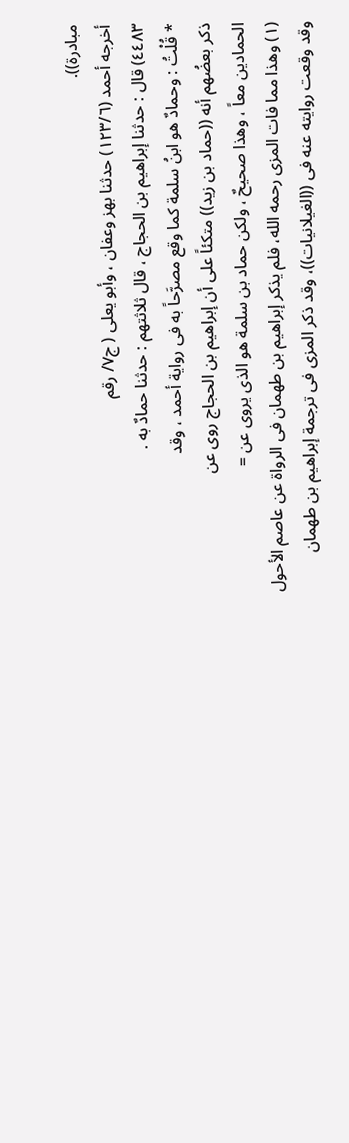مبادرة)).
أخرجه أحمد (١٢٣/٦) حدثنا بهز وعفان ، وأبو يعلى ( ج٧/ رقم
٤٤٨٣) قال : حدثنا إبراهيم بن الحجاج ، قال ثلاثتهم : حدثنا حمادٌ به .
* قُلْتُ : وحمادٌ هو ابنُ سلمة كما وقع مصرَّحاً به فى رواية أحمد ، وقد
ذكر بعضُهم أنه ((حماد بن زيد)) متكئاً على أن إبراهيم بن الحجاج روى عن
الحمادين معاً ، وهذا صحيحٌ ، ولكن حماد بن سلمة هو الذی یروى عن =
(١) وهذا مما فات المزى رحمه الله، فلم يذكر إبراهيم بن طهمان فى الرواة عن عاصم الأحول
وقد وقعت روايته عنه فى ((الغيلانيات))، وقد ذكر المزى فى ترجمة إبراهيم بن طهمان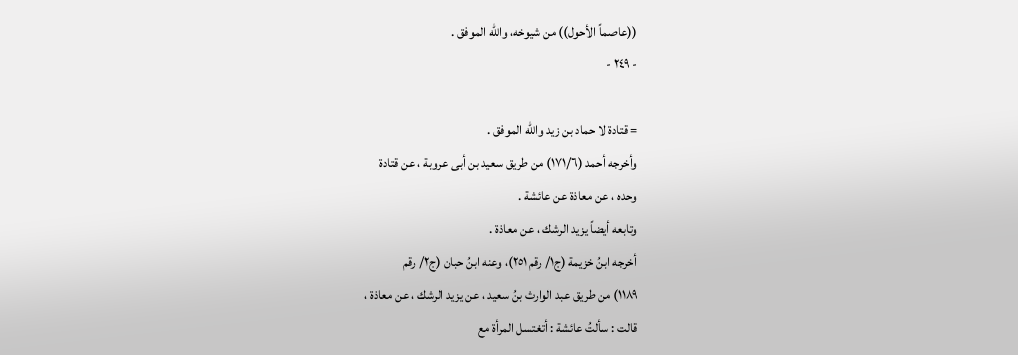((عاصماً الأحول)) من شيوخه، والله الموفق .
- ٢٤٩ -

= قتادة لا حماد بن زيد والله الموفق .
وأخرجه أحمد (١٧١/٦) من طريق سعيد بن أبى عروبة ، عن قتادة
وحده ، عن معاذة عن عائشة .
وتابعه أيضاً يزيد الرشك ، عن معاذة .
أخرجه ابنُ خزيمة (ج١/ رقم ٢٥١)، وعنه ابنُ حبان (ج٢/ رقم
١١٨٩) من طريق عبد الوارث بنُ سعيد ، عن يزيد الرشك ، عن معاذة ،
قالت : سألتُ عائشة : أتغتسل المرأة مع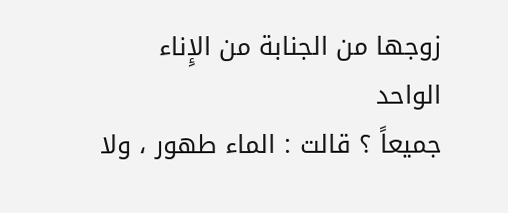زوجها من الجنابة من الإِناء الواحد
جميعاً ؟ قالت : الماء طهور ، ولا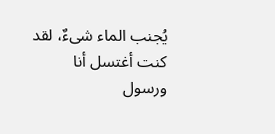يُجنب الماء شىءٌ، لقد كنت أغتسل أنا
ورسول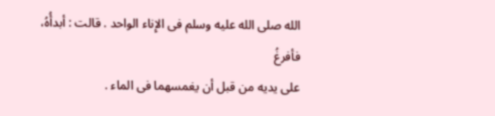الله صلى الله عليه وسلم فى الإِناء الواحد . قالت : أبدأُهُ، فأفرغُ
على يديه من قبل أن يغمسهما فى الماء .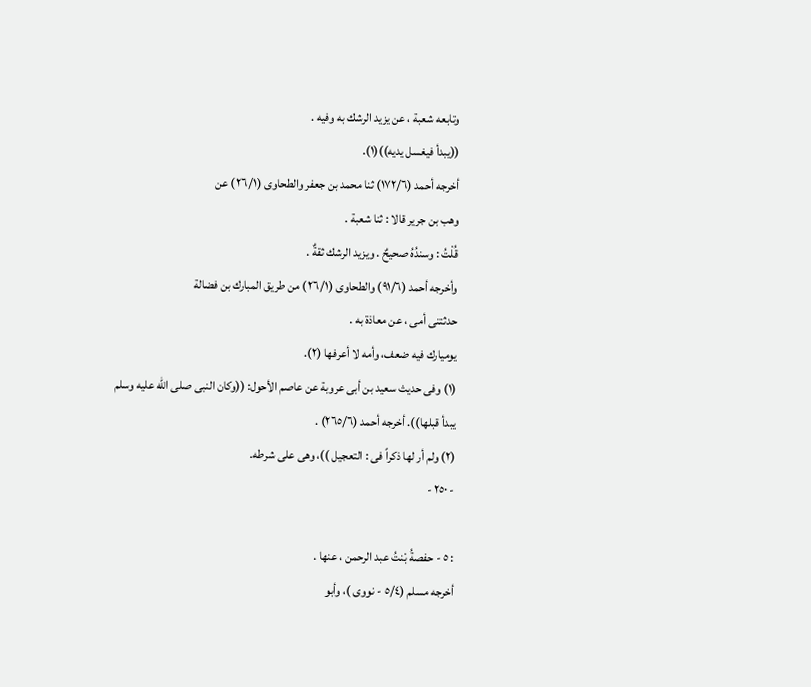وتابعه شعبة ، عن يزيد الرشك به وفيه .
((يبدأ فيغسل يديه))(١).
أخرجه أحمد (١٧٢/٦) ثنا محمد بن جعفر والطحاوى (٢٦/١) عن
وهب بن جرير قالا : ثنا شعبة .
قُلْتُ : وسندُهُ صحيحٌ . ويزيد الرشك ثقةٌ .
وأخرجه أحمد (٩١/٦) والطحاوى (٢٦/١) من طريق المبارك بن فضالة
حدثتنى أمى ، عن معاذة به .
يوميارك فيه ضعف، وأمه لا أعرفها (٢).
(١) وفى حديث سعيد بن أبى عروبة عن عاصم الأحول: ((وكان النبى صلى الله عليه وسلم
يبدأ قبلها)). أخرجه أحمد (٢٦٥/٦) .
(٢) ولم أر لها ذكراً فى : التعجيل ))، وهى على شرطه.
- ٢٥٠ -

: ٥ - حفصةُ بْنتُ عبد الرحمن ، عنها .
أخرجه مسلم (٥/٤ - نووى )، وأبو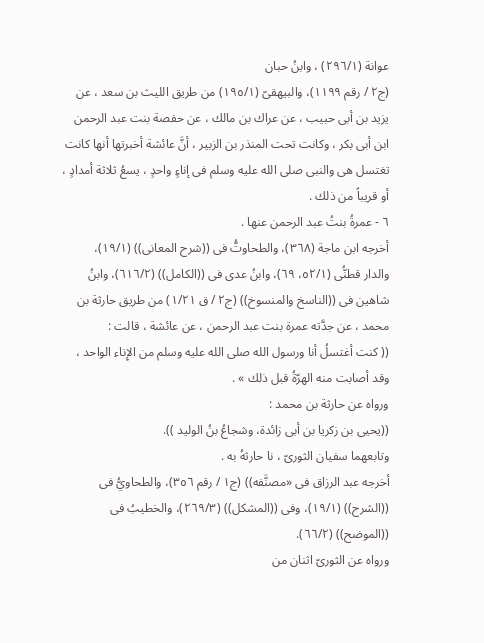عوانة (٢٩٦/١) ، وابنُ حبان
(ج٢ / رقم ١١٩٩)، والبيهقىّ (١٩٥/١) من طريق الليث بن سعد ، عن
يزيد بن أبى حبيب ، عن عراك بن مالك ، عن حفصة بنت عبد الرحمن
ابن أبى بكر ، وكانت تحت المنذر بن الزبير ، أنَّ عائشة أخبرتها أنها كانت
تغتسل هى والنبى صلى الله عليه وسلم فى إناءٍ واحدٍ ، يسعُ ثلاثة أمدادٍ ،
أو قريباً من ذلك .
٦ - عمرةُ بنتُ عبد الرحمن عنها .
أخرجه ابن ماجة (٣٦٨)، والطحاوتُّ فى ((شرح المعانى)) (١٩/١)،
والدار قطنُّى (٥٢/١، ٦٩)، وابنُ عدى فى ((الكامل)) (٦١٦/٢)، وابنُ
شاهين فى ((الناسخ والمنسوخ)) (ج٢ / ق ١/٢١) من طريق حارثة بن
محمد ، عن جدَّته عمرة بنت عبد الرحمن ، عن عائشة ، قالت :
(( كنت أغتسلُ أنا ورسول الله صلى الله عليه وسلم من الإِناء الواحد ،
وقد أصابت منه الهرّةُ قبل ذلك » .
ورواه عن حارثة بن محمد :
((يحيى بن زكريا بن أبى زائدة، وشجاعُ بنُ الوليد )).
وتابعهما سفيان الثوریّ ، نا حارثهُ به .
أخرجه عبد الرزاق فى «مصنَّفه)) (ج١ / رقم ٣٥٦)، والطحاويُّ فى
((الشرح)) (١٩/١)، وفى ((المشكل)) (٢٦٩/٣)، والخطيبُ فى
((الموضح)) (٦٦/٢).
ورواه عن الثورىّ اثنان من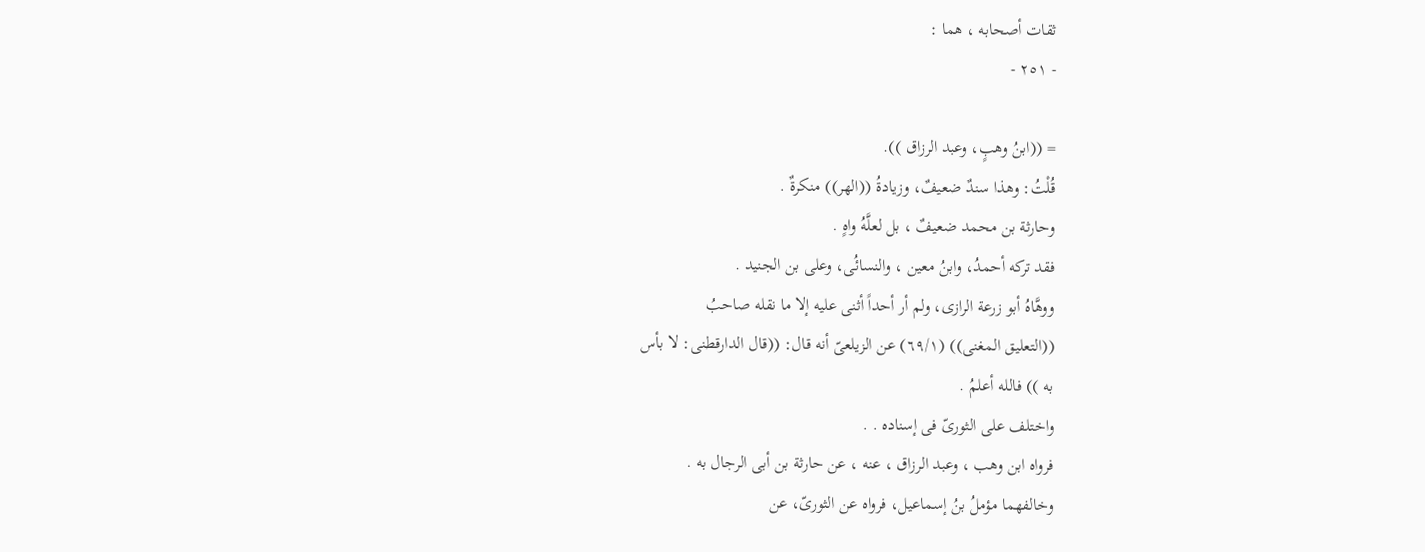ثقات أصحابه ، هما :
- ٢٥١ -

= ((ابنُ وهبٍ، وعبد الرزاق )).
قُلْتُ: وهذا سندٌ ضعيفٌ، وزيادةُ ((الهر)) منكرةٌ .
وحارثة بن محمد ضعيفٌ ، بل لعلَّهُ واهٍ .
فقد تركه أحمدُ، وابنُ معين ، والنسائُى، وعلى بن الجنيد .
ووهَّاهُ أبو زرعة الرازى، ولم أر أحداً أثنى عليه إلا ما نقله صاحبُ
((التعليق المغنى)) (٦٩/١) عن الزيلعىّ أنه قال: ((قال الدارقطنى: لا بأس
به )) فالله أعلمُ .
واختلف على الثورىّ فى إسناده . .
فرواه ابن وهب ، وعبد الرزاق ، عنه ، عن حارثة بن أبى الرجال به .
وخالفهما مؤملُ بنُ إسماعيل، فرواه عن الثورىّ، عن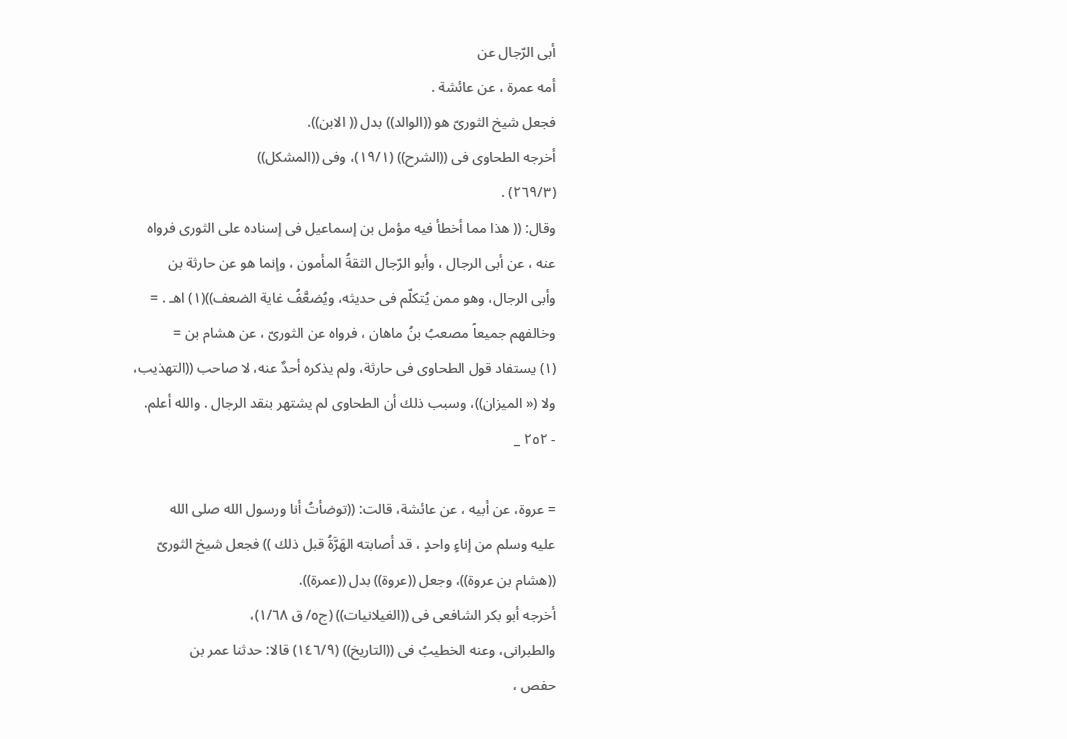أبى الرّجال عن
أمه عمرة ، عن عائشة .
فجعل شيخ الثورىّ هو ((الوالد)) بدل (( الابن)).
أخرجه الطحاوى فى ((الشرح)) (١٩/١)، وفى ((المشكل))
(٢٦٩/٣) .
وقال: (( هذا مما أخطأ فيه مؤمل بن إسماعيل فى إسناده على الثوری فرواه
عنه ، عن أبى الرجال ، وأبو الرّجال الثقةُ المأمون ، وإنما هو عن حارثة بن
وأبى الرجال، وهو ممن يُتكلّم فى حديثه، ويُضعَّفُ غاية الضعف))(١) اهـ . =
وخالفهم جميعاً مصعبُ بنُ ماهان ، فرواه عن الثورىّ ، عن هشام بن =
(١) يستفاد قول الطحاوى فى حارثة، ولم يذكره أحدٌ عنه، لا صاحب ((التهذيب،
ولا (« الميزان))، وسبب ذلك أن الطحاوى لم يشتهر بنقد الرجال . والله أعلم.
- ٢٥٢ _

= عروة، عن أبيه ، عن عائشة، قالت: ((توضأتُ أنا ورسول الله صلى الله
عليه وسلم من إناءٍ واحدٍ ، قد أصابته الهَرَّةُ قبل ذلك )) فجعل شيخ الثورىّ
((هشام بن عروة))، وجعل ((عروة)) بدل ((عمرة)).
أخرجه أبو بكر الشافعى فى ((الغيلانيات)) (ج٥/ ق ١/٦٨)،
والطبرانى، وعنه الخطيبُ فى ((التاريخ)) (١٤٦/٩) قالا: حدثنا عمر بن
حفص ،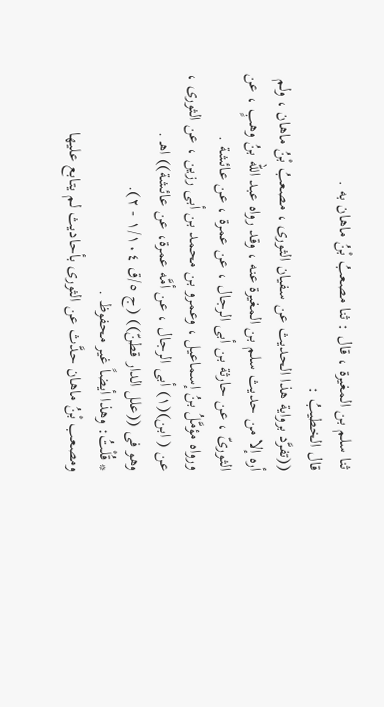ثنا سلم بن المغيرة ، قال : ثنا مصعبُ بْنُ ماهان به .
قال الخطيبُ :
((تفرَّد برواية هذا الحديث عن سفيان الثورى ، مصعبُ بْنُ ماهان ، ولم
أره إلا من حديث سلم بن المغيرة عنه ، وقد رواه عبد الله بنُ وهبٍ ، عن
الثورىّ ، عن حارثة بن أبى الرجال ، عن عمرة ، عن عائشة .
ورواه مؤمَّلُ بنُ إسماعيل ، وعمرو بن محمد بن أبى رزين ، عن الثورى ،
عن ( ابن)(١) أبى الرجال ، عن أمَّه عمرة، عن عائشة)) اهـ .
وهو فى ((علل الدار قطنّ)) (ج ٥/ق ١/١٠٤ - ٢).
* قُلْتُ: وهذا أيضاً غير محفوظ .
ومصعب بْنُ ماهان حدَّث عن الثورى بأحاديث لم يتابع عليها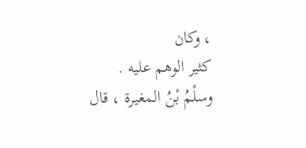، وكان
كثير الوهم عليه .
وسلْمُ بْنُ المغيرة ، قال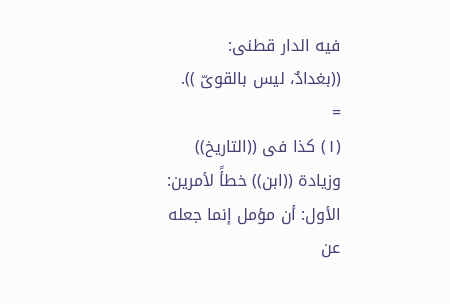فيه الدار قطنى:
((بغدادٌ، ليس بالقوىّ )).
=
(١) كذا فى ((التاريخ)) وزيادة ((ابن)) خطأً لأمرين: الأول: أن مؤمل إنما جعله عن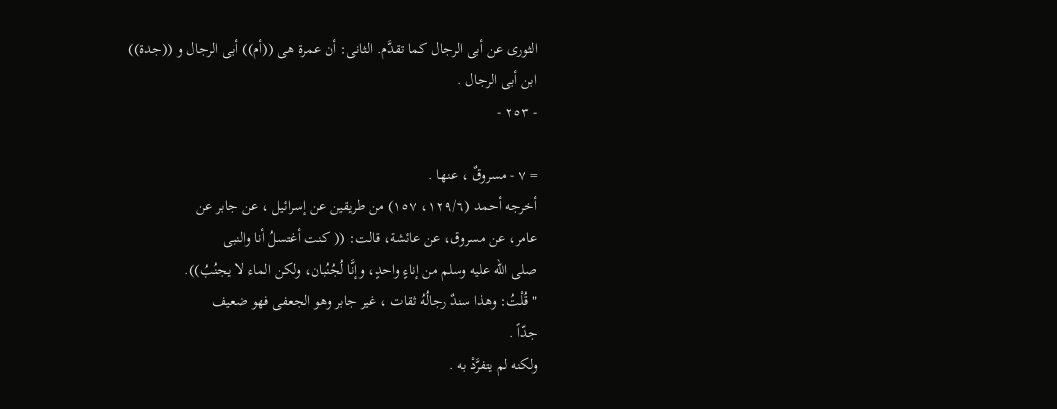الثورى عن أبى الرجال كما تقدَّم. الثانى: أن عمرة هى ((أم)) أبى الرجال و ((جدة))
ابن أبى الرجال .
- ٢٥٣ -

= ٧ - مسروقٌ ، عنها .
أخرجه أحمد (١٢٩/٦، ١٥٧) من طريقين عن إسرائيل ، عن جابر عن
عامر، عن مسروق، عن عائشة، قالت: (( كنت أغتسلُ أنا والنبى
صلى الله عليه وسلم من إناءٍ واحدٍ، وإنَّا لُجُنُبان، ولكن الماء لا يجنُبُ)).
" قُلْتُ: وهذا سندٌ رجالُهُ ثقات ، غير جابر وهو الجعفى فهو ضعيف
جدّاً .
ولكنه لم يتفرَّدْ به .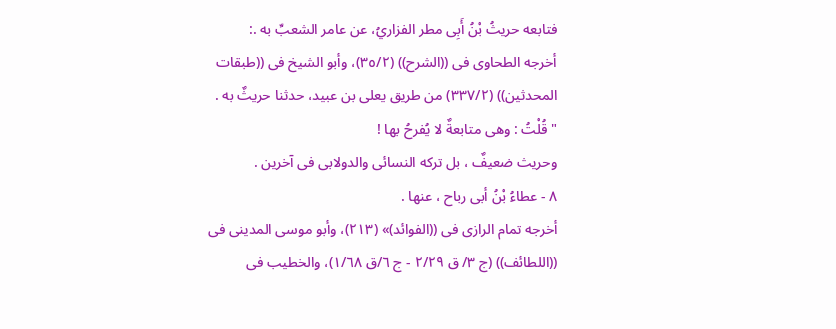فتابعه حريثُ بْنُ أَبِى مطر الفزاريُ، عن عامر الشعبِّ به .:
أخرجه الطحاوى فى ((الشرح)) (٣٥/٢)، وأبو الشيخ فى ((طبقات
المحدثين)) (٣٣٧/٢) من طريق يعلى بن عبيد، حدثنا حريثٌ به .
" قُلْتُ : وهى متابعةٌ لا يُفرحُ بها !
وحريث ضعيفٌ ، بل تركه النسائى والدولابى فى آخرين .
٨ - عطاءُ بْنُ أبى رباح ، عنها .
أخرجه تمام الرازى فى ((الفوائد)» (٢١٣)، وأبو موسى المدينى فى
((اللطائف)) (ج ٣/ ق ٢/٢٩ - ج ٦/ق ١/٦٨)، والخطيب فى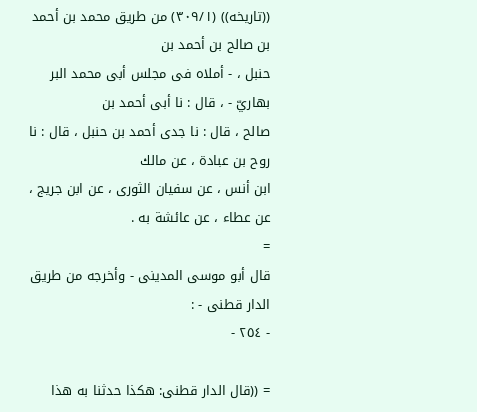((تاريخه)) (٣٠٩/١) من طريق محمد بن أحمد بن صالح بن أحمد بن
حنبل ، - أملاه فى مجلس أبى محمد البر بهاريّ - ، قال : نا أبى أحمد بن
صالح ، قال : نا جدى أحمد بن حنبل ، قال : نا روح بن عبادة ، عن مالك
ابن أنس ، عن سفيان الثورى ، عن ابن جريج ، عن عطاء ، عن عائشة به .
=
قال أبو موسى المدينى - وأخرجه من طريق الدار قطنى - :
- ٢٥٤ -

= ((قال الدار قطنى: هكذا حدثنا به هذا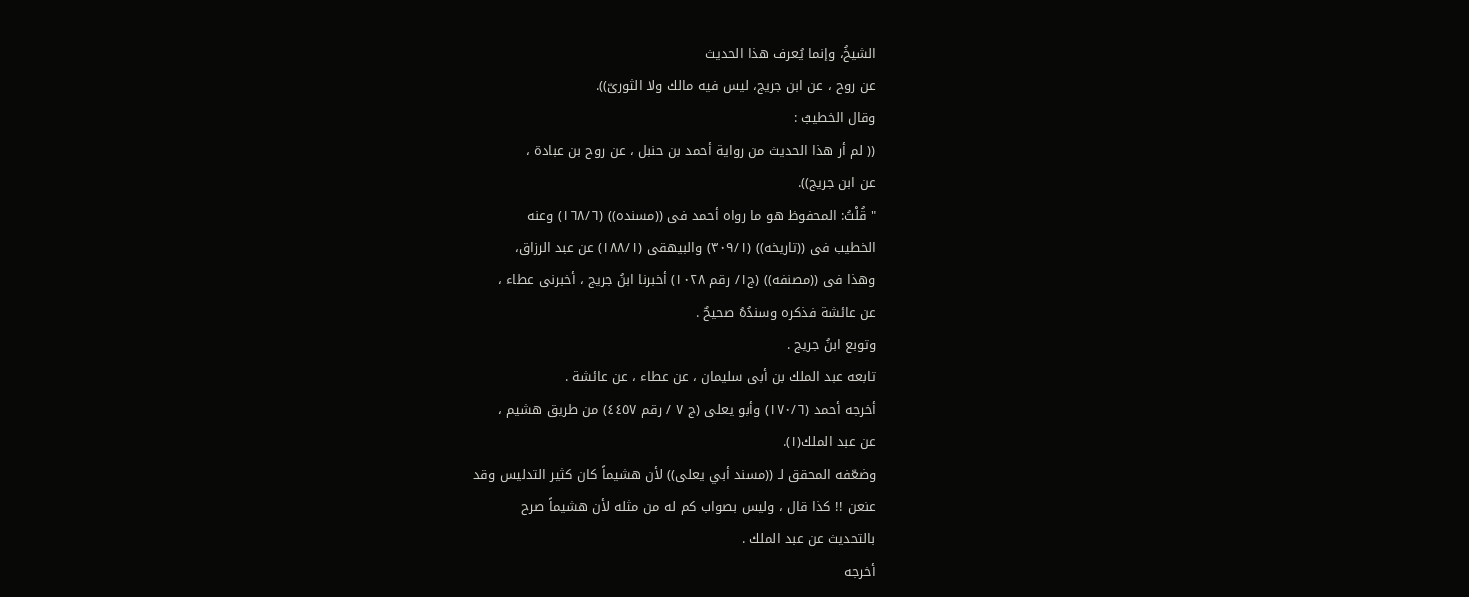الشيخُ، وإنما يُعرف هذا الحديث
عن روح ، عن ابن جريج، ليس فيه مالك ولا الثورىّ)).
وقال الخطيبُ :
(( لم أر هذا الحديث من رواية أحمد بن حنبل ، عن روح بن عبادة ،
عن ابن جريج)).
" قُلْتُ: المحفوظ هو ما رواه أحمد فى ((مسنده)) (١٦٨/٦) وعنه
الخطيب فى ((تاريخه)) (٣٠٩/١) والبيهقى (١٨٨/١) عن عبد الرزاق،
وهذا فى ((مصنفه)) (ج١/ رقم ١٠٢٨) أخبرنا ابنُ جريج ، أخبرنى عطاء ،
عن عائشة فذكره وسندُهُ صحيحٌ .
وتوبع ابنُ جريج .
تابعه عبد الملك بن أبى سليمان ، عن عطاء ، عن عائشة .
أخرجه أحمد (١٧٠/٦) وأبو يعلى (ج ٧ / رقم ٤٤٥٧) من طريق هشيم ،
عن عبد الملك(١).
وضعّفه المحقق لـ ((مسند أبي يعلى)) لأن هشيماً كان كثير التدليس وقد
عنعن !! كذا قال ، وليس بصواب كم له من مثله لأن هشيماً صرح
بالتحديث عن عبد الملك .
أخرجه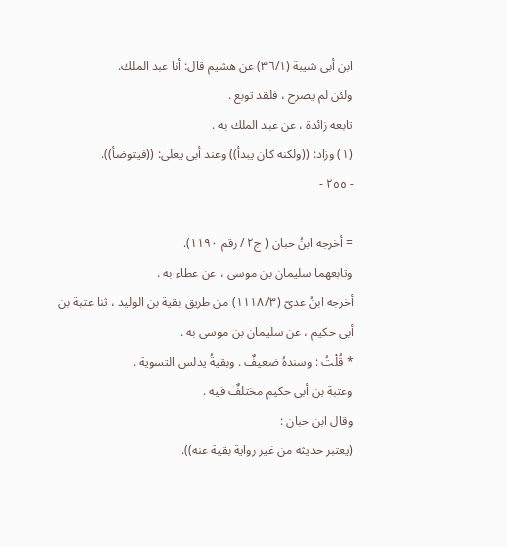ابن أبى شيبة (٣٦/١) عن هشيم قال: أنا عبد الملك.
ولئن لم يصرح ، فلقد توبع .
تابعه زائدة ، عن عبد الملك به .
(١) وزاد: ((ولكنه كان يبدأ)) وعند أبى يعلى: ((فيتوضأ)).
- ٢٥٥ -

= أخرجه ابنُ حبان ( ج٢ / رقم ١١٩٠).
وتابعهما سليمان بن موسى ، عن عطاء به .
أخرجه ابنُ عدیّ (١١١٨/٣) من طريق بقية بن الوليد ، ثنا عتبة بن
أبى حكيم ، عن سليمان بن موسى به .
* قُلْتُ : وسندهُ ضعيفٌ . وبقيةُ يدلس التسوية .
وعتبة بن أبى حكيم مختلفٌ فيه .
وقال ابن حبان :
(يعتبر حديثه من غير رواية بقية عنه)).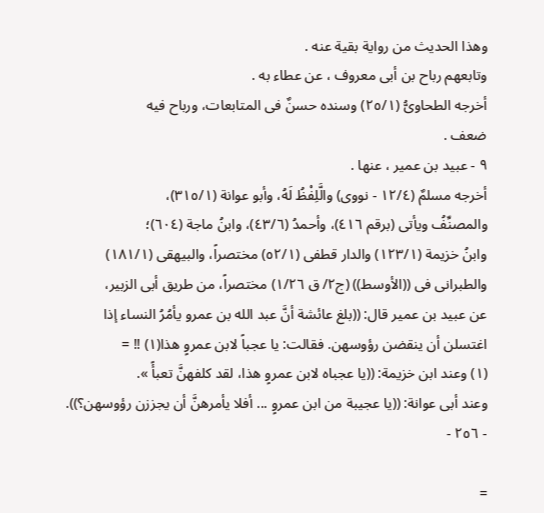وهذا الحديث من رواية بقية عنه .
وتابعهم رباح بن أبى معروف ، عن عطاء به .
أخرجه الطحاوىُّ (٢٥/١) وسنده حسنٌ فى المتابعات، ورباح فيه
ضعف .
٩ - عبيد بن عمير ، عنها .
أخرجه مسلمٌ (١٢/٤ - نووى) والَّلِفْظُ لَهُ، وأبو عوانة (٣١٥/١)،
والمصنِّفُ ويأتى (برقم ٤١٦)، وأحمدُ (٤٣/٦)، وابنُ ماجة (٦٠٤)؛
وابنُ خزيمة (١٢٣/١) والدار قطفى (٥٢/١) مختصراً، والبيهقى (١٨١/١)
والطبرانى فى ((الأوسط)) (ج٢/ ق ١/٢٦) مختصراً، من طريق أبى الزبير،
عن عبيد بن عمير قال: ((بلغ عائشة أنَّ عبد الله بن عمرو يأمُرُ النساء إذا
اغتسلن أن ينقضن رؤوسهن. فقالت: يا عجباً لابن عمروٍ هذا(١) !! =
(١) وعند ابن خزيمة: ((يا عجباه لابن عمروٍ هذا، لقد كلفهنَّ تعبأً ».
وعند أبى عوانة: ((يا عجيبة من ابن عمروٍ ... أفلا يأمرهنَّ أن يجززن رؤوسهن؟)).
- ٢٥٦ -

=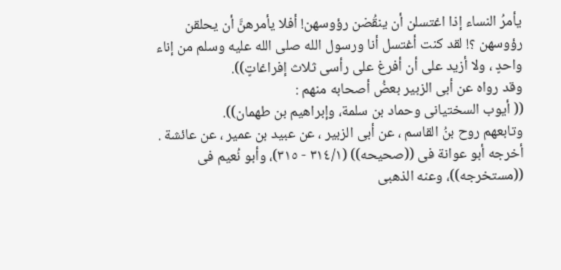يأمرُ النساء إذا اغتسلن أن ينقُضن رؤوسهن! أفلا يأمرهنَّ أن يحلقن
رؤوسهن ؟! لقد كنت أغتسل أنا ورسول الله صلى الله عليه وسلم من إناء
واحدٍ ، ولا أزيد على أن أفرغ على رأسى ثلاث إفراغاتٍ)).
وقد رواه عن أبى الزبير بعضُ أصحابه منهم :
(( أيوب السختيانى وحماد بن سلمة، وإبراهيم بن طهمان)).
وتابعهم روح بنُ القاسم ، عن أبى الزبير ، عن عبيد بن عمير ، عن عائشة .
أخرجه أبو عوانة فى ((صحيحه)) (٣١٤/١ - ٣١٥)، وأبو نُعيم فى
((مستخرجه))، وعنه الذهبى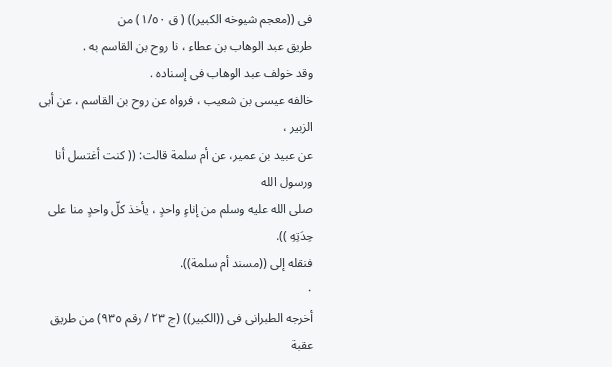فى ((معجم شيوخه الكبير)) ( ق ١/٥٠) من
طريق عبد الوهاب بن عطاء ، نا روح بن القاسم به .
وقد خولف عبد الوهاب فى إسناده .
خالفه عيسى بن شعيب ، فرواه عن روح بن القاسم ، عن أبى الزبير ،
عن عبيد بن عمير، عن أم سلمة قالت: (( كنت أغتسل أنا ورسول الله
صلى الله عليه وسلم من إناءٍ واحدٍ ، يأخذ كلّ واحدٍ منا على حِدَتِهِ )).
فنقله إلى ((مسند أم سلمة)).
٠
أخرجه الطبرانى فى ((الكبير)) (ج ٢٣ / رقم ٩٣٥) من طريق عقبة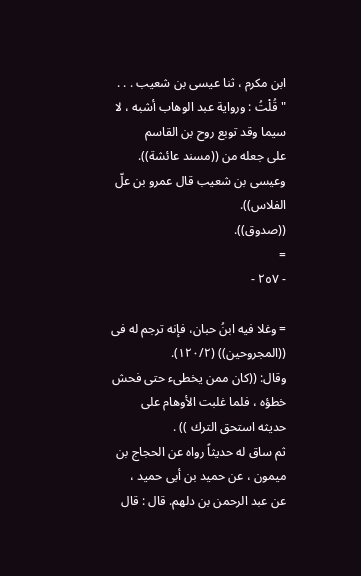ابن مكرم ، ثنا عيسى بن شعيب . . .
" قُلْتُ : ورواية عبد الوهاب أشبه ، لا سيما وقد توبع روح بن القاسم
على جعله من ((مسند عائشة)).
وعيسى بن شعيب قال عمرو بن علّ الفلاس)).
((صدوق)).
=
- ٢٥٧ -

= وغلا فيه ابنُ حبان، فإنه ترجم له فى ((المجروحين)) (١٢٠/٢).
وقال: ((كان ممن يخطىء حتى فحش خطؤه ، فلما غلبت الأوهام على
حديثه استحق الترك )) .
ثم ساق له حديثاً رواه عن الحجاج بن ميمون ، عن حميد بن أبى حميد ،
عن عبد الرحمن بن دلهم. قال : قال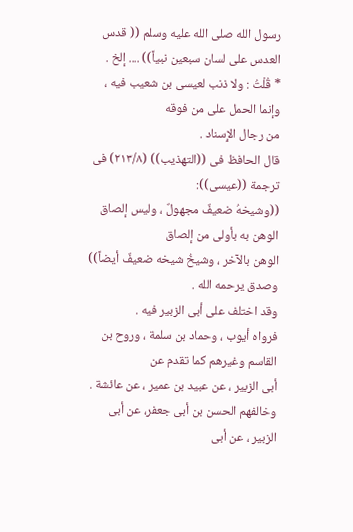رسول الله صلى الله عليه وسلم (( قدس
العدس على لسان سبعين نبياً)) .... إلخ .
* قُلْتُ : ولا ذنب لعيسى بن شعيب فيه ، وإنما الحمل على من فوقه
من رجال الإِسناد .
قال الحافظ فى ((التهذيب)) (٢١٣/٨) فى ترجمة ((عيسى)):
((وشيخهُ ضعيفٌ مجهولٌ ، وليس إلصاق الوهن به بأولى من إلصاق
الوهن بالآخر ، وشيخُ شيخه ضعيفٌ أيضاً)) وصدق يرحمه الله .
وقد اختلف على أبى الزبير فيه .
فرواه أيوب ، وحماد بن سلمة ، وروح بن القاسم وغيرهم كما تقدم عن
أبى الزبير ، عن عبيد بن عمير ، عن عائشة .
وخالفهم الحسن بن أبى جعفر، عن أبى الزبير ، عن أبى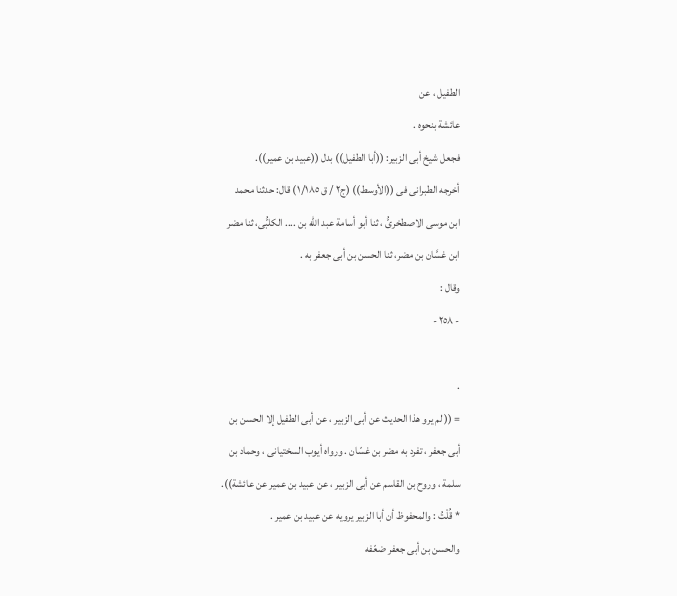الطفيل ، عن
عائشة بنحوه .
فجعل شيخ أبى الزبير: ((أبا الطفيل)) بدل ((عبيد بن عمير)).
أخرجه الطبرانى فى ((الأوسط)) (ج٢ / ق ١/١٨٥) قال: حدثنا محمد
ابن موسى الاصطخرىُّ ، ثنا أبو أسامة عبد الله بن .... الكلبُّى، ثنا مضر
ابن غسَّان بن مضر، ثنا الحسن بن أبى جعفر به .
وقال :
- ٢٥٨ -

.
= (( لم يرو هذا الحديث عن أبى الزبير ، عن أبى الطفيل إلا الحسن بن
أبى جعفر ، تفرد به مضر بن غسّان . ورواه أيوب السختيانى ، وحماد بن
سلمة ، وروح بن القاسم عن أبى الزبير ، عن عبيد بن عمير عن عائشة)).
* قُلْتُ : والمحفوظ أن أبا الزبير يرويه عن عبيد بن عمير .
والحسن بن أبى جعفر ضعّفه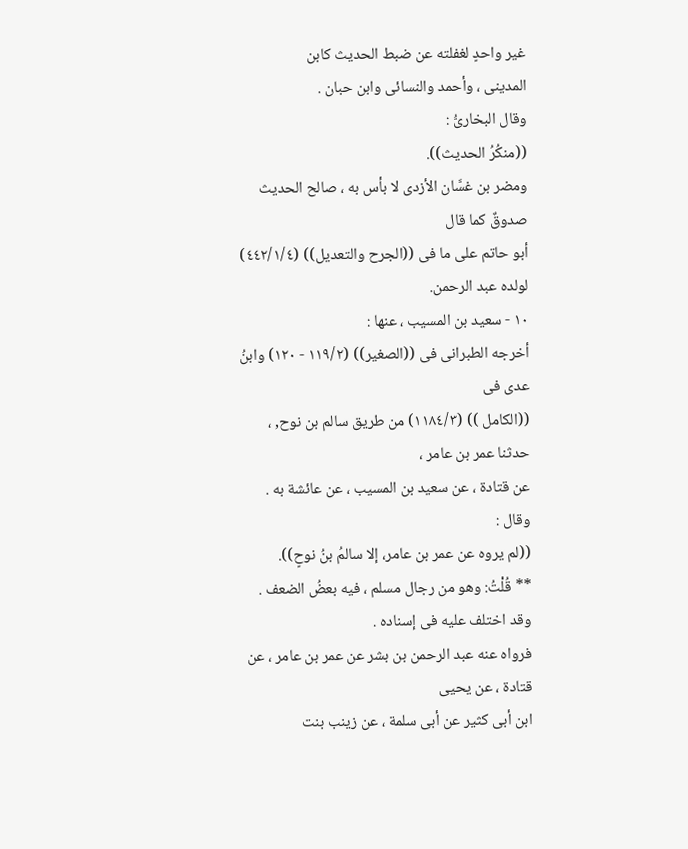غير واحدٍ لغفلته عن ضبط الحديث كابن
المدينى ، وأحمد والنسائى وابن حبان .
وقال البخارىُّ :
((منكُرُ الحديث)).
ومضر بن غسَّان الأزدى لا بأس به ، صالح الحديث صدوقٌ كما قال
أبو حاتم على ما فى ((الجرح والتعديل)) (٤٤٢/١/٤) لولده عبد الرحمن.
١٠ - سعيد بن المسيب ، عنها :
أخرجه الطبرانى فى ((الصغير)) (١١٩/٢ - ١٢٠) وابنُ عدى فى
((الكامل )) (١١٨٤/٣) من طريق سالم بن نوح, ، حدثنا عمر بن عامر ،
عن قتادة ، عن سعيد بن المسيب ، عن عائشة به .
وقال :
((لم يروه عن عمر بن عامر، إلا سالمُ بنُ نوحٍ)).
** قُلْتُ: وهو من رجال مسلم ، فيه بعضُ الضعف .
وقد اختلف عليه فى إسناده .
فرواه عنه عبد الرحمن بن بشر عن عمر بن عامر ، عن قتادة ، عن يحيى
ابن أبى كثير عن أبى سلمة ، عن زينب بنت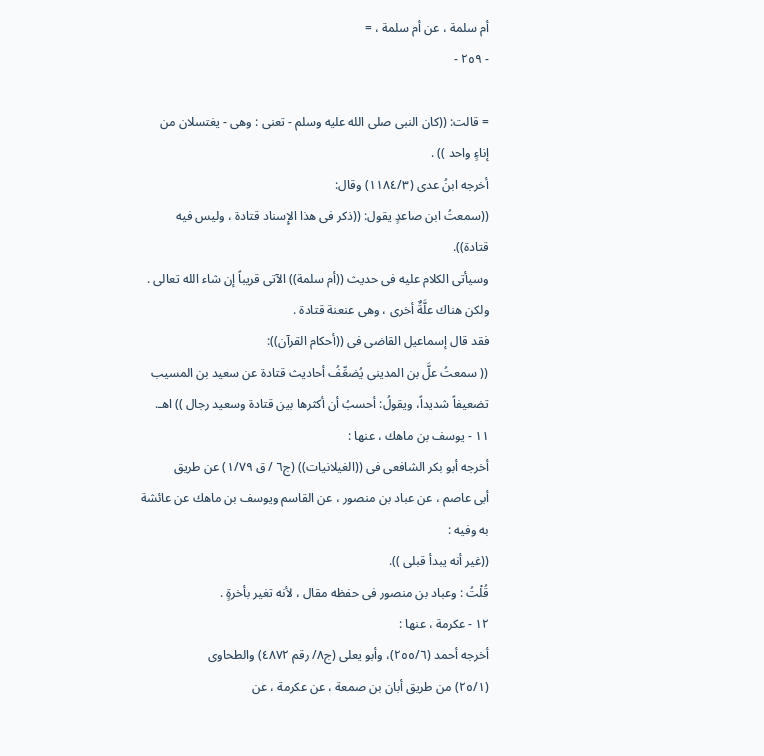أم سلمة ، عن أم سلمة ، =
- ٢٥٩ -

= قالت: ((كان النبى صلى الله عليه وسلم - تعنى : وهى - يغتسلان من
إناءٍ واحد )) .
أخرجه ابنُ عدى (١١٨٤/٣) وقال:
((سمعتُ ابن صاعدٍ يقول: ((ذكر فى هذا الإِسناد قتادة ، وليس فيه
قتادة)).
وسيأتى الكلام عليه فى حديث ((أم سلمة)) الآتى قريباً إن شاء الله تعالى .
ولكن هناك علَّةٌ أخرى ، وهى عنعنة قتادة .
فقد قال إسماعيل القاضى فى ((أحكام القرآن)):
(( سمعتُ علَّ بن المدينى يُضعِّفُ أحاديث قتادة عن سعيد بن المسيب
تضعيفاً شديداً، ويقولُ: أحسبُ أن أكثرها بين قتادة وسعيد رجال )) اهـ.
١١ - يوسف بن ماهك ، عنها :
أخرجه أبو بكر الشافعى فى ((الغيلانيات)) (ج٦ / ق ١/٧٩) عن طريق
أبى عاصم ، عن عباد بن منصور ، عن القاسم ويوسف بن ماهك عن عائشة
به وفيه :
((غير أنه يبدأ قبلى )).
قُلْتُ : وعباد بن منصور فى حفظه مقال ، لأنه تغير بأخرةٍ .
١٢ - عكرمة ، عنها :
أخرجه أحمد (٢٥٥/٦)، وأبو يعلى (ج٨/ رقم ٤٨٧٢) والطحاوى
(٢٥/١) من طريق أبان بن صمعة ، عن عكرمة ، عن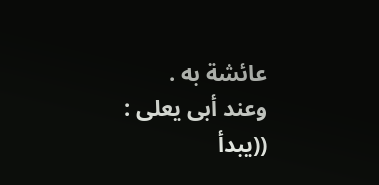عائشة به .
وعند أبی یعلی :
((يبدأ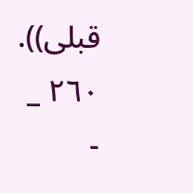قبلى)).
٢٦٠ _
-